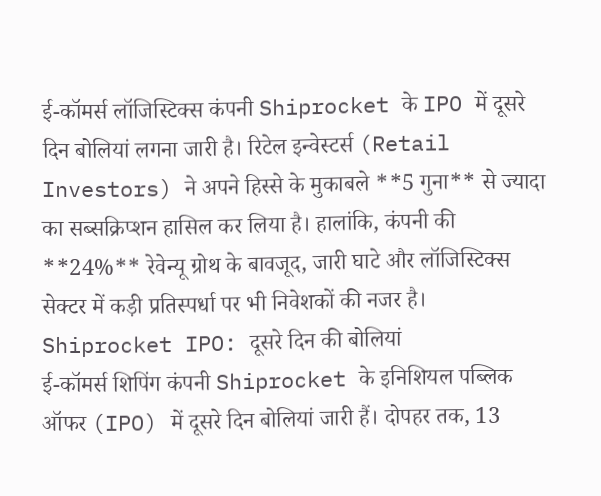ई-कॉमर्स लॉजिस्टिक्स कंपनी Shiprocket के IPO में दूसरे दिन बोलियां लगना जारी है। रिटेल इन्वेस्टर्स (Retail Investors) ने अपने हिस्से के मुकाबले **5 गुना** से ज्यादा का सब्सक्रिप्शन हासिल कर लिया है। हालांकि, कंपनी की **24%** रेवेन्यू ग्रोथ के बावजूद, जारी घाटे और लॉजिस्टिक्स सेक्टर में कड़ी प्रतिस्पर्धा पर भी निवेशकों की नजर है।
Shiprocket IPO: दूसरे दिन की बोलियां
ई-कॉमर्स शिपिंग कंपनी Shiprocket के इनिशियल पब्लिक ऑफर (IPO) में दूसरे दिन बोलियां जारी हैं। दोपहर तक, 13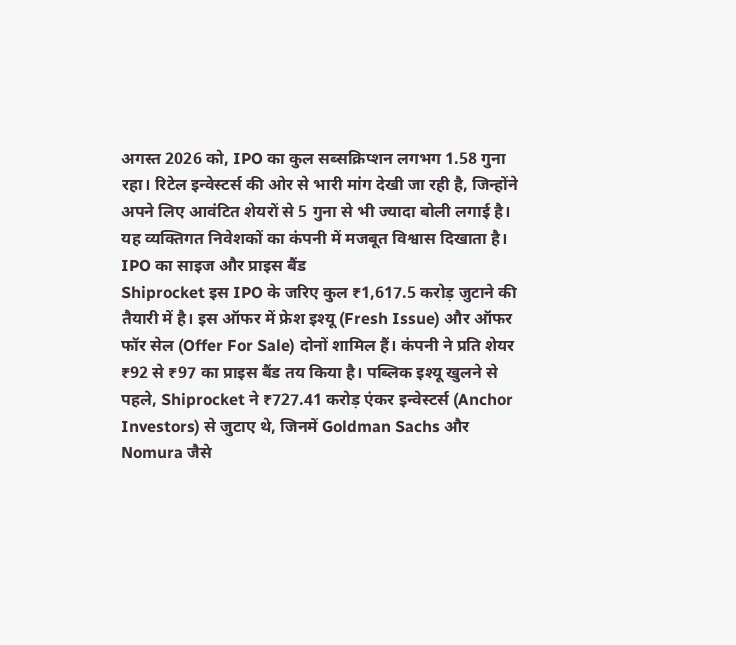अगस्त 2026 को, IPO का कुल सब्सक्रिप्शन लगभग 1.58 गुना रहा। रिटेल इन्वेस्टर्स की ओर से भारी मांग देखी जा रही है, जिन्होंने अपने लिए आवंटित शेयरों से 5 गुना से भी ज्यादा बोली लगाई है। यह व्यक्तिगत निवेशकों का कंपनी में मजबूत विश्वास दिखाता है।
IPO का साइज और प्राइस बैंड
Shiprocket इस IPO के जरिए कुल ₹1,617.5 करोड़ जुटाने की तैयारी में है। इस ऑफर में फ्रेश इश्यू (Fresh Issue) और ऑफर फॉर सेल (Offer For Sale) दोनों शामिल हैं। कंपनी ने प्रति शेयर ₹92 से ₹97 का प्राइस बैंड तय किया है। पब्लिक इश्यू खुलने से पहले, Shiprocket ने ₹727.41 करोड़ एंकर इन्वेस्टर्स (Anchor Investors) से जुटाए थे, जिनमें Goldman Sachs और Nomura जैसे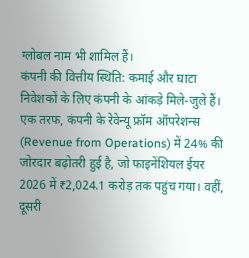ग्लोबल नाम भी शामिल हैं।
कंपनी की वित्तीय स्थिति: कमाई और घाटा
निवेशकों के लिए कंपनी के आंकड़े मिले-जुले हैं। एक तरफ, कंपनी के रेवेन्यू फ्रॉम ऑपरेशन्स (Revenue from Operations) में 24% की जोरदार बढ़ोतरी हुई है, जो फाइनेंशियल ईयर 2026 में ₹2,024.1 करोड़ तक पहुंच गया। वहीं, दूसरी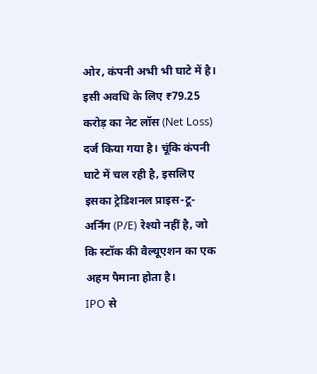ओर, कंपनी अभी भी घाटे में है। इसी अवधि के लिए ₹79.25 करोड़ का नेट लॉस (Net Loss) दर्ज किया गया है। चूंकि कंपनी घाटे में चल रही है, इसलिए इसका ट्रेडिशनल प्राइस-टू-अर्निंग (P/E) रेश्यो नहीं है, जो कि स्टॉक की वैल्यूएशन का एक अहम पैमाना होता है।
IPO से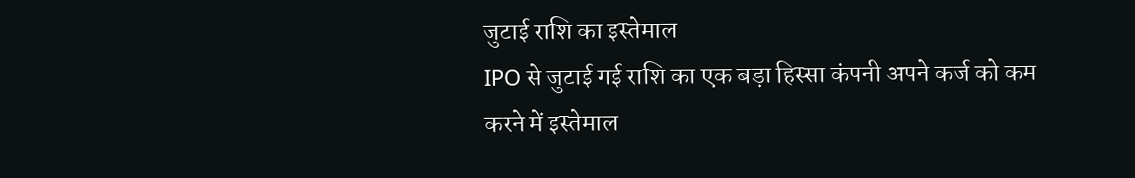जुटाई राशि का इस्तेमाल
IPO से जुटाई गई राशि का एक बड़ा हिस्सा कंपनी अपने कर्ज को कम करने में इस्तेमाल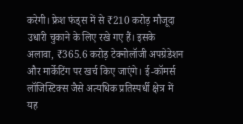करेगी। फ्रेश फंड्स में से ₹210 करोड़ मौजूदा उधारी चुकाने के लिए रखे गए हैं। इसके अलावा, ₹365.6 करोड़ टेक्नोलॉजी अपग्रेडेशन और मार्केटिंग पर खर्च किए जाएंगे। ई-कॉमर्स लॉजिस्टिक्स जैसे अत्यधिक प्रतिस्पर्धी क्षेत्र में यह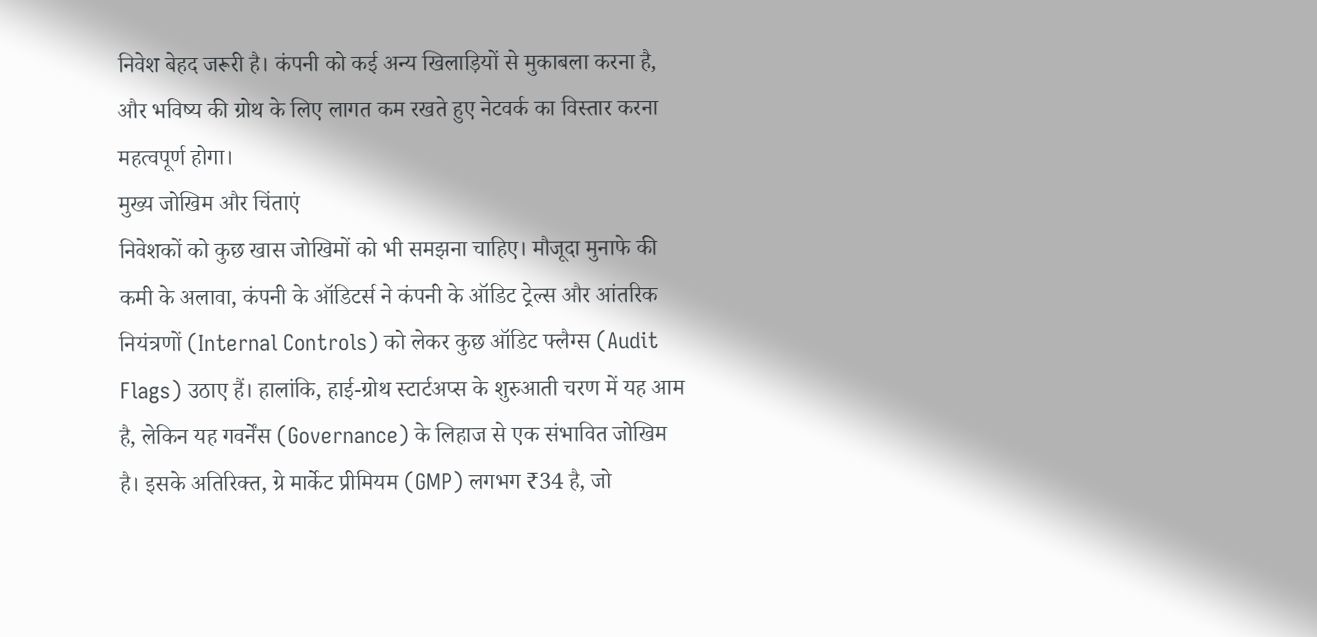निवेश बेहद जरूरी है। कंपनी को कई अन्य खिलाड़ियों से मुकाबला करना है, और भविष्य की ग्रोथ के लिए लागत कम रखते हुए नेटवर्क का विस्तार करना महत्वपूर्ण होगा।
मुख्य जोखिम और चिंताएं
निवेशकों को कुछ खास जोखिमों को भी समझना चाहिए। मौजूदा मुनाफे की कमी के अलावा, कंपनी के ऑडिटर्स ने कंपनी के ऑडिट ट्रेल्स और आंतरिक नियंत्रणों (Internal Controls) को लेकर कुछ ऑडिट फ्लैग्स (Audit Flags) उठाए हैं। हालांकि, हाई-ग्रोथ स्टार्टअप्स के शुरुआती चरण में यह आम है, लेकिन यह गवर्नेंस (Governance) के लिहाज से एक संभावित जोखिम है। इसके अतिरिक्त, ग्रे मार्केट प्रीमियम (GMP) लगभग ₹34 है, जो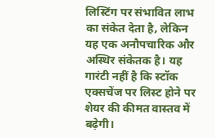लिस्टिंग पर संभावित लाभ का संकेत देता है, लेकिन यह एक अनौपचारिक और अस्थिर संकेतक है। यह गारंटी नहीं है कि स्टॉक एक्सचेंज पर लिस्ट होने पर शेयर की कीमत वास्तव में बढ़ेगी।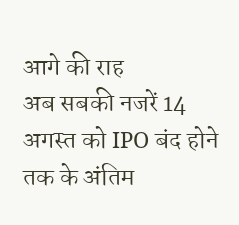आगे की राह
अब सबकी नजरें 14 अगस्त को IPO बंद होने तक के अंतिम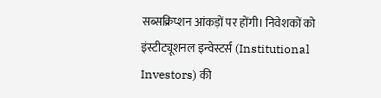सब्सक्रिप्शन आंकड़ों पर होंगी। निवेशकों को इंस्टीट्यूशनल इन्वेस्टर्स (Institutional Investors) की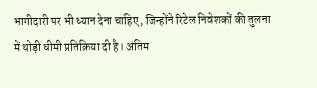भागीदारी पर भी ध्यान देना चाहिए, जिन्होंने रिटेल निवेशकों की तुलना में थोड़ी धीमी प्रतिक्रिया दी है। अंतिम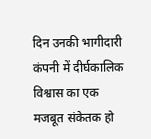दिन उनकी भागीदारी कंपनी में दीर्घकालिक विश्वास का एक मजबूत संकेतक हो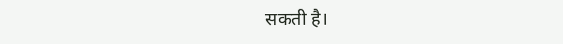सकती है।